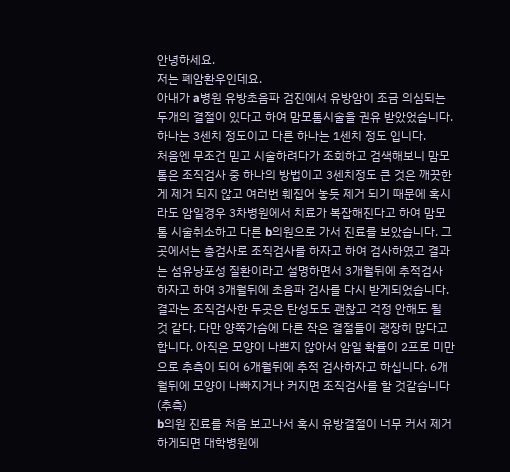안녕하세요.
저는 폐암환우인데요.
아내가 a병원 유방초음파 검진에서 유방암이 조금 의심되는 두개의 결절이 있다고 하여 맘모톰시술을 권유 받았었습니다. 하나는 3센치 정도이고 다른 하나는 1센치 정도 입니다.
처음엔 무조건 믿고 시술하려다가 조회하고 검색해보니 맘모톰은 조직검사 중 하나의 방법이고 3센치정도 큰 것은 깨끗한게 제거 되지 않고 여러번 훼집어 놓듯 제거 되기 때문에 혹시라도 암일경우 3차병원에서 치료가 복잡해진다고 하여 맘모톰 시술취소하고 다른 b의원으로 가서 진료를 보았습니다. 그곳에서는 총검사로 조직검사를 하자고 하여 검사하였고 결과는 섬유낭포성 질환이라고 설명하면서 3개월뒤에 추적검사 하자고 하여 3개월뒤에 초음파 검사를 다시 받게되었습니다.
결과는 조직검사한 두곳은 탄성도도 괜찮고 걱정 안해도 될 것 같다. 다만 양쪽가슴에 다른 작은 결절들이 괭장히 많다고 합니다. 아직은 모양이 나쁘지 않아서 암일 확률이 2프로 미만으로 추측이 되어 6개월뒤에 추적 검사하자고 하십니다. 6개월뒤에 모양이 나빠지거나 커지면 조직검사를 할 것같습니다(추측)
b의원 진료를 처음 보고나서 혹시 유방결절이 너무 커서 제거하게되면 대학병원에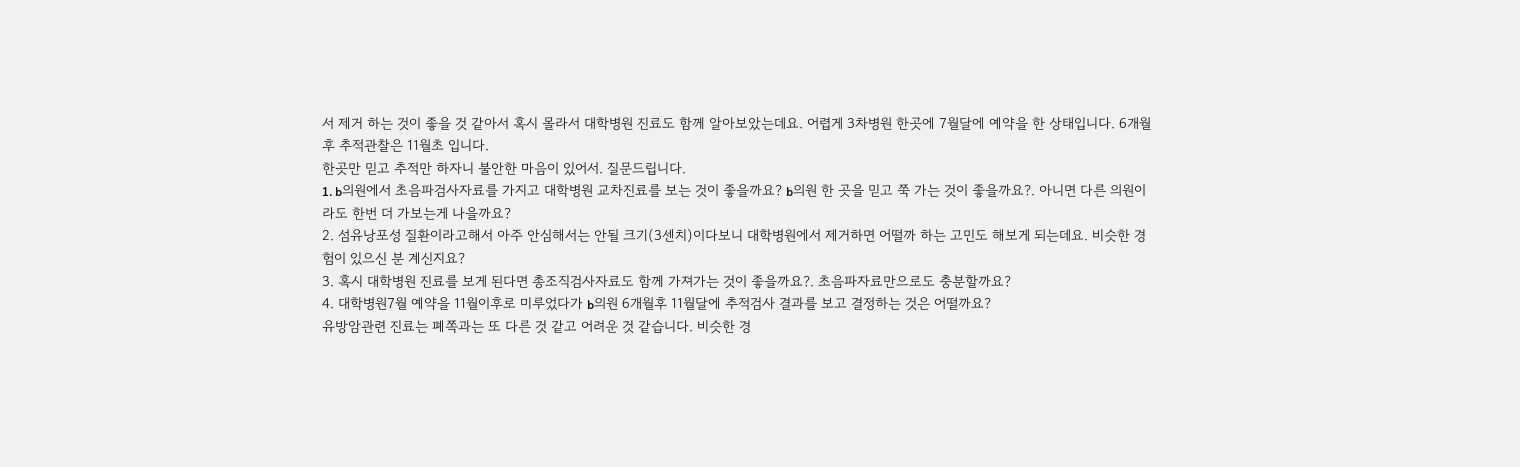서 제거 하는 것이 좋을 것 같아서 혹시 몰라서 대학병원 진료도 함께 알아보았는데요. 어렵게 3차병원 한곳에 7월달에 예약을 한 상태입니다. 6개월후 추적관찰은 11월초 입니다.
한곳만 믿고 추적만 하자니 불안한 마음이 있어서. 질문드립니다.
1. b의원에서 초음파검사자료를 가지고 대학병원 교차진료를 보는 것이 좋을까요? b의원 한 곳을 믿고 쭉 가는 것이 좋을까요?. 아니면 다른 의원이라도 한번 더 가보는게 나을까요?
2. 섬유낭포성 질환이라고해서 아주 안심해서는 안될 크기(3센치)이다보니 대학병원에서 제거하면 어떨까 하는 고민도 해보게 되는데요. 비슷한 경험이 있으신 분 계신지요?
3. 혹시 대학병원 진료를 보게 된다면 총조직검사자료도 함께 가져가는 것이 좋을까요?. 초음파자료만으로도 충분할까요?
4. 대학병원7월 예약을 11월이후로 미루었다가 b의원 6개월후 11월달에 추적검사 결과를 보고 결정하는 것은 어떨까요?
유방암관련 진료는 폐쪽과는 또 다른 것 같고 어려운 것 같습니다. 비슷한 경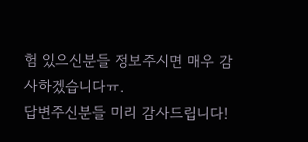험 있으신분들 정보주시면 매우 감사하겠습니다ㅠ.
답변주신분들 미리 감사드립니다!